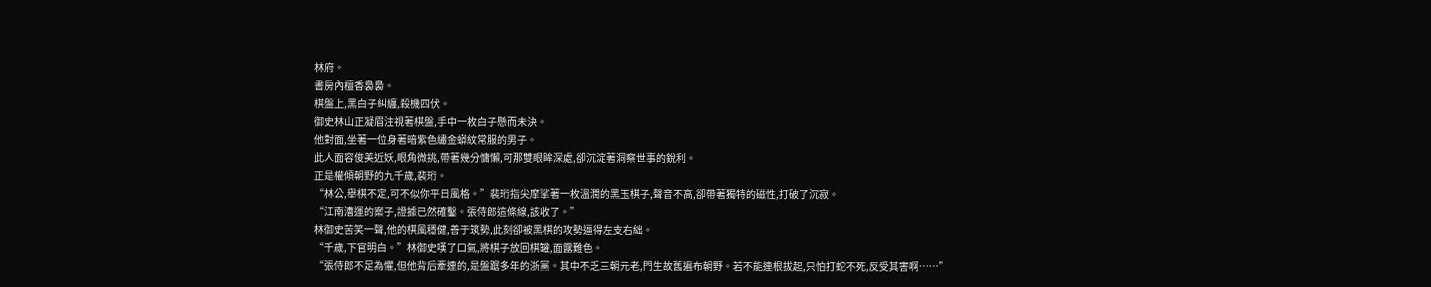林府。
書房內檀香裊裊。
棋盤上,黑白子糾纏,殺機四伏。
御史林山正凝眉注視著棋盤,手中一枚白子懸而未決。
他對面,坐著一位身著暗紫色繡金蟒紋常服的男子。
此人面容俊美近妖,眼角微挑,帶著幾分慵懶,可那雙眼眸深處,卻沉淀著洞察世事的銳利。
正是權傾朝野的九千歲,裴珩。
“林公,舉棋不定,可不似你平日風格。”裴珩指尖摩挲著一枚溫潤的黑玉棋子,聲音不高,卻帶著獨特的磁性,打破了沉寂。
“江南漕運的案子,證據已然確鑿。張侍郎這條線,該收了。”
林御史苦笑一聲,他的棋風穩健,善于筑勢,此刻卻被黑棋的攻勢逼得左支右絀。
“千歲,下官明白。”林御史嘆了口氣,將棋子放回棋罐,面露難色。
“張侍郎不足為懼,但他背后牽連的,是盤踞多年的浙黨。其中不乏三朝元老,門生故舊遍布朝野。若不能連根拔起,只怕打蛇不死,反受其害啊……”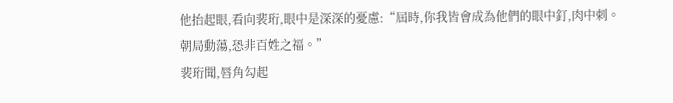他抬起眼,看向裴珩,眼中是深深的憂慮:“屆時,你我皆會成為他們的眼中釘,肉中刺。朝局動蕩,恐非百姓之福。”
裴珩聞,唇角勾起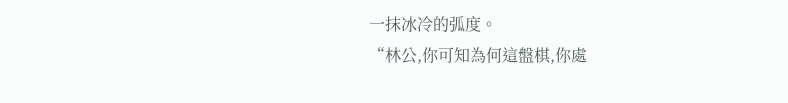一抹冰冷的弧度。
“林公,你可知為何這盤棋,你處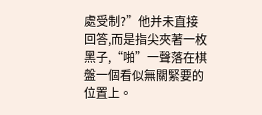處受制?”他并未直接回答,而是指尖夾著一枚黑子,“啪”一聲落在棋盤一個看似無關緊要的位置上。